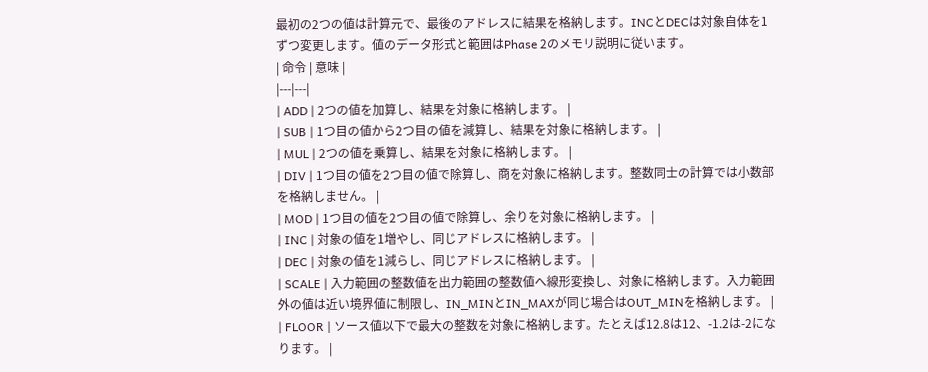最初の2つの値は計算元で、最後のアドレスに結果を格納します。INCとDECは対象自体を1ずつ変更します。値のデータ形式と範囲はPhase 2のメモリ説明に従います。
| 命令 | 意味 |
|---|---|
| ADD | 2つの値を加算し、結果を対象に格納します。 |
| SUB | 1つ目の値から2つ目の値を減算し、結果を対象に格納します。 |
| MUL | 2つの値を乗算し、結果を対象に格納します。 |
| DIV | 1つ目の値を2つ目の値で除算し、商を対象に格納します。整数同士の計算では小数部を格納しません。 |
| MOD | 1つ目の値を2つ目の値で除算し、余りを対象に格納します。 |
| INC | 対象の値を1増やし、同じアドレスに格納します。 |
| DEC | 対象の値を1減らし、同じアドレスに格納します。 |
| SCALE | 入力範囲の整数値を出力範囲の整数値へ線形変換し、対象に格納します。入力範囲外の値は近い境界値に制限し、IN_MINとIN_MAXが同じ場合はOUT_MINを格納します。 |
| FLOOR | ソース値以下で最大の整数を対象に格納します。たとえば12.8は12、-1.2は-2になります。 |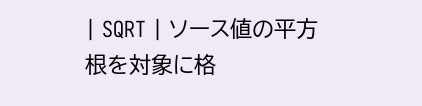| SQRT | ソース値の平方根を対象に格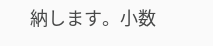納します。小数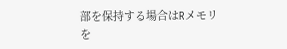部を保持する場合はRメモリを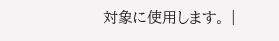対象に使用します。 |